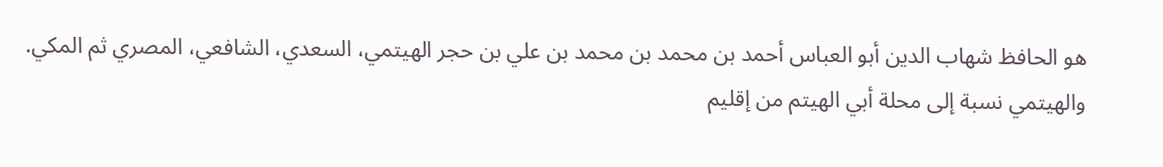هو الحافظ شهاب الدين أبو العباس أحمد بن محمد بن محمد بن علي بن حجر الهيتمي، السعدي، الشافعي، المصري ثم المكي.
والهيتمي نسبة إلى محلة أبي الهيتم من إقليم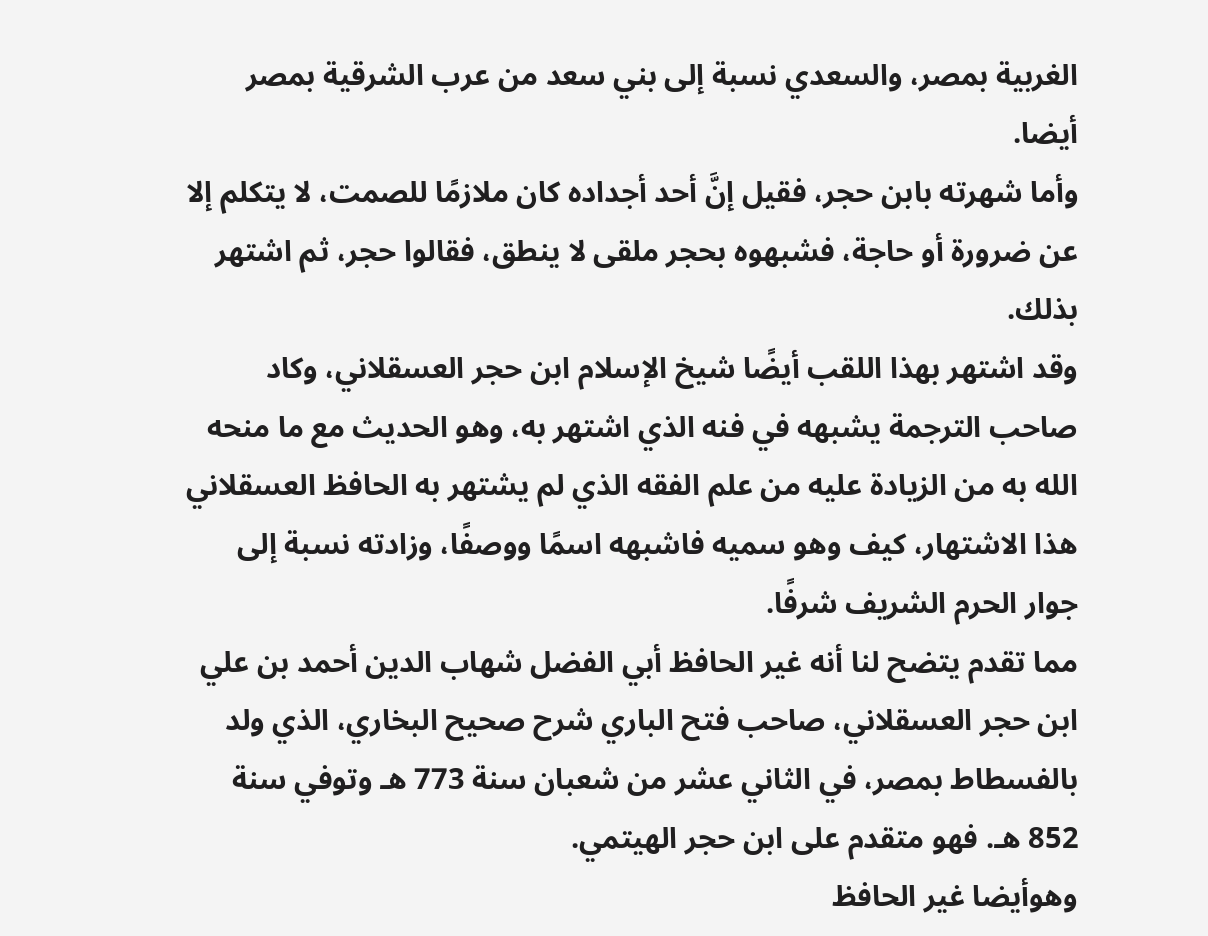الغربية بمصر، والسعدي نسبة إلى بني سعد من عرب الشرقية بمصر أيضا.
وأما شهرته بابن حجر، فقيل إنَّ أحد أجداده كان ملازمًا للصمت، لا يتكلم إلا عن ضرورة أو حاجة، فشبهوه بحجر ملقى لا ينطق، فقالوا حجر، ثم اشتهر بذلك.
وقد اشتهر بهذا اللقب أيضًا شيخ الإسلام ابن حجر العسقلاني، وكاد صاحب الترجمة يشبهه في فنه الذي اشتهر به، وهو الحديث مع ما منحه الله به من الزيادة عليه من علم الفقه الذي لم يشتهر به الحافظ العسقلاني هذا الاشتهار، كيف وهو سميه فاشبهه اسمًا ووصفًا، وزادته نسبة إلى جوار الحرم الشريف شرفًا.
مما تقدم يتضح لنا أنه غير الحافظ أبي الفضل شهاب الدين أحمد بن علي ابن حجر العسقلاني، صاحب فتح الباري شرح صحيح البخاري، الذي ولد بالفسطاط بمصر، في الثاني عشر من شعبان سنة 773 هـ وتوفي سنة 852 هـ. فهو متقدم على ابن حجر الهيتمي.
وهوأيضا غير الحافظ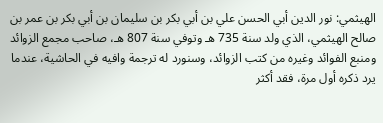الهيثمي: نور الدين أبي الحسن علي بن أبي بكر بن سليمان بن أبي بكر بن عمر بن صالح الهيثمي، الذي ولد سنة 735 هـ وتوفي سنة 807 هـ، صاحب مجمع الزوائد ومنبع الفوائد وغيره من كتب الزوائد، وسنورد له ترجمة وافيه في الحاشية، عندما يرد ذكره أول مرة، فقد أكثر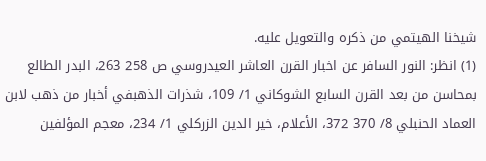شيخنا الهيتمي من ذكره والتعويل عليه.
(1) انظر: النور السافر عن اخبار القرن العاشر العيدروسي ص 258 263، البدر الطالع بمحاسن من بعد القرن السابع الشوكاني 1/ 109، شذرات الذهبفي أخبار من ذهب لابن العماد الحنبلي 8/ 370 372، الأعلام، خير الدين الزركلي 1/ 234، معجم المؤلفين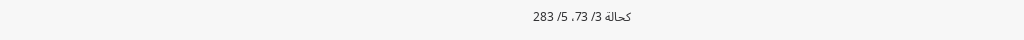كحالة 3/ 73، 5/ 283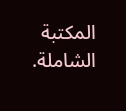المكتبة الشاملة.